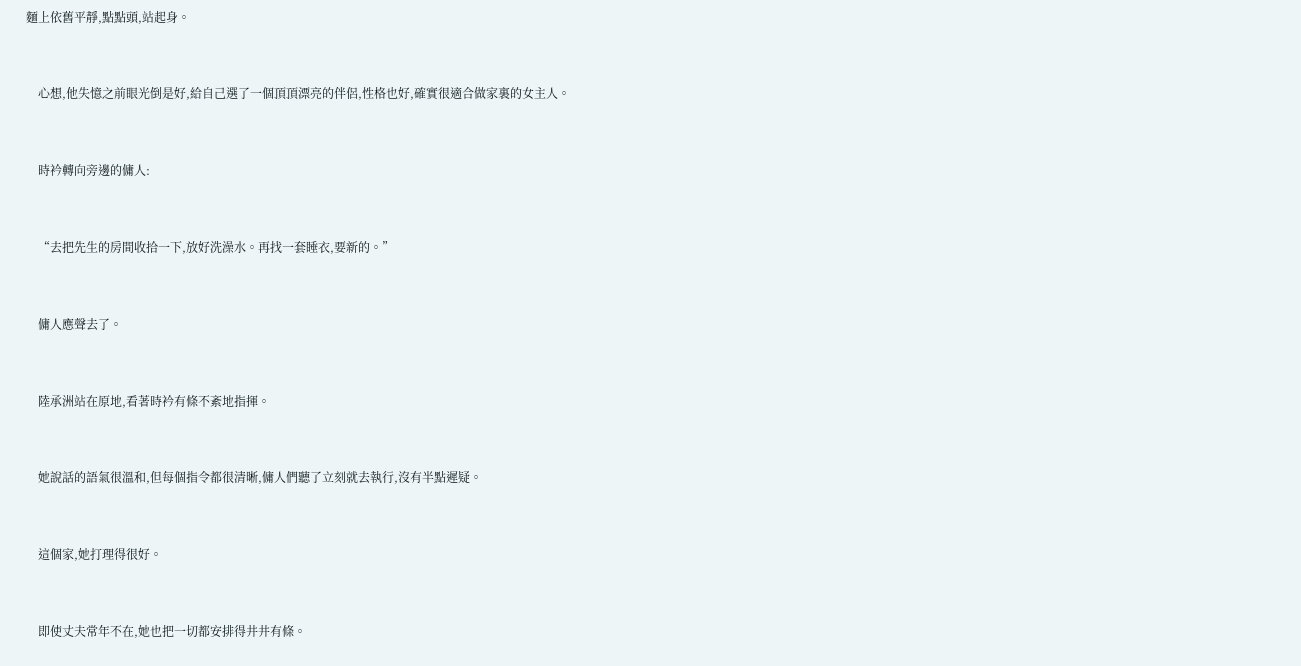麵上依舊平靜,點點頭,站起身。


    心想,他失憶之前眼光倒是好,給自己選了一個頂頂漂亮的伴侶,性格也好,確實很適合做家裏的女主人。


    時衿轉向旁邊的傭人:


    “去把先生的房間收拾一下,放好洗澡水。再找一套睡衣,要新的。”


    傭人應聲去了。


    陸承洲站在原地,看著時衿有條不紊地指揮。


    她說話的語氣很溫和,但每個指令都很清晰,傭人們聽了立刻就去執行,沒有半點遲疑。


    這個家,她打理得很好。


    即使丈夫常年不在,她也把一切都安排得井井有條。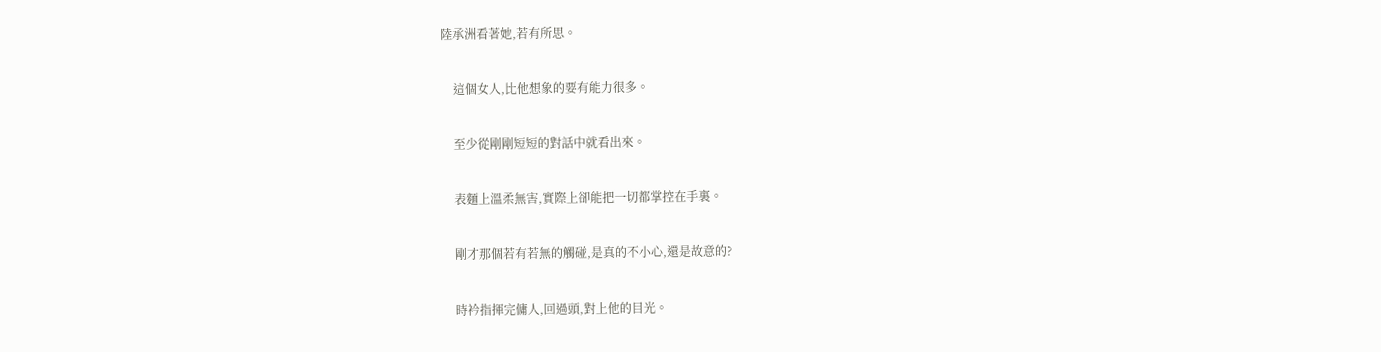陸承洲看著她,若有所思。


    這個女人,比他想象的要有能力很多。


    至少從剛剛短短的對話中就看出來。


    表麵上溫柔無害,實際上卻能把一切都掌控在手裏。


    剛才那個若有若無的觸碰,是真的不小心,還是故意的?


    時衿指揮完傭人,回過頭,對上他的目光。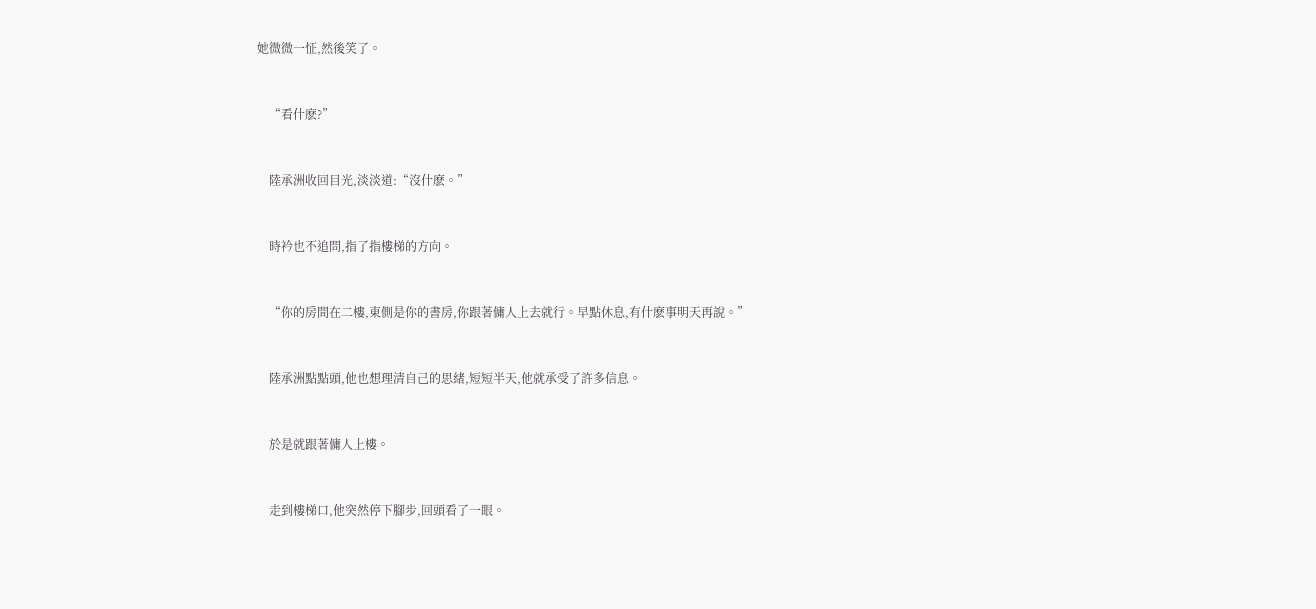她微微一怔,然後笑了。


    “看什麽?”


    陸承洲收回目光,淡淡道:“沒什麽。”


    時衿也不追問,指了指樓梯的方向。


    “你的房間在二樓,東側是你的書房,你跟著傭人上去就行。早點休息,有什麽事明天再說。”


    陸承洲點點頭,他也想理清自己的思緒,短短半天,他就承受了許多信息。


    於是就跟著傭人上樓。


    走到樓梯口,他突然停下腳步,回頭看了一眼。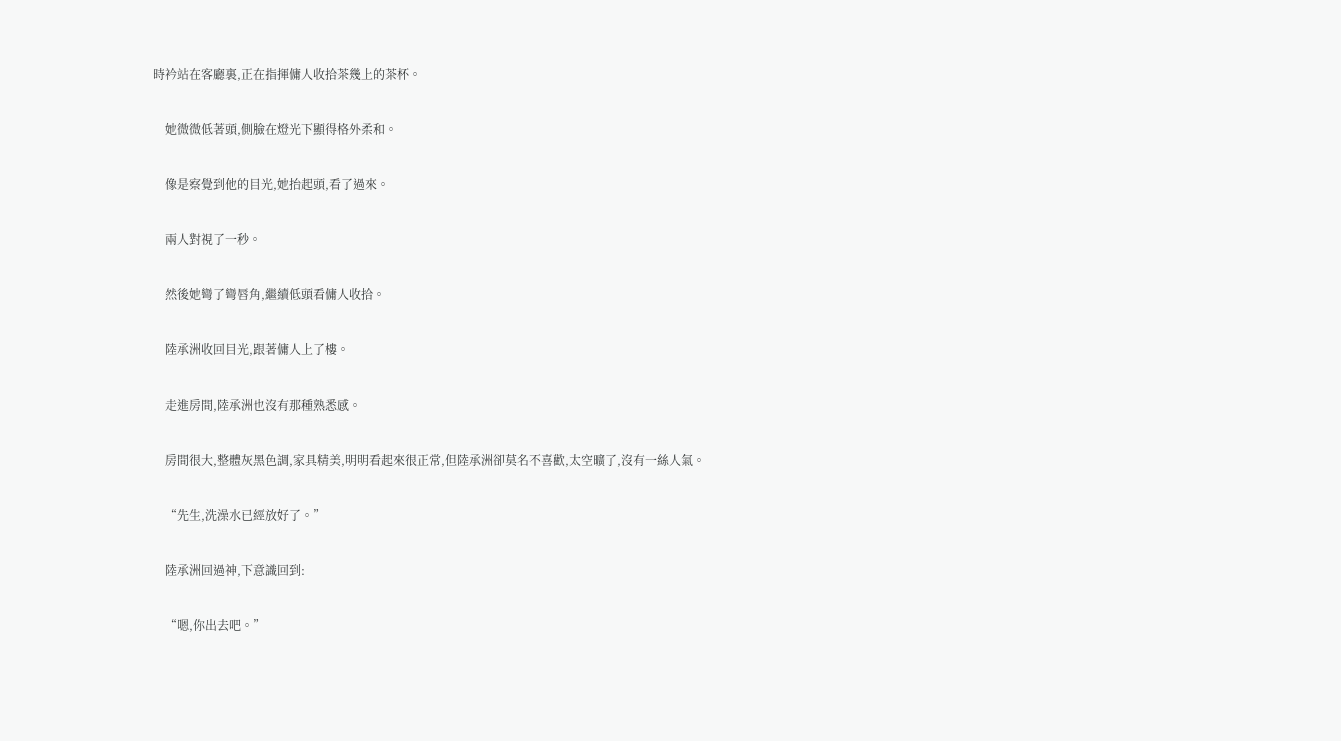時衿站在客廳裏,正在指揮傭人收拾茶幾上的茶杯。


    她微微低著頭,側臉在燈光下顯得格外柔和。


    像是察覺到他的目光,她抬起頭,看了過來。


    兩人對視了一秒。


    然後她彎了彎唇角,繼續低頭看傭人收拾。


    陸承洲收回目光,跟著傭人上了樓。


    走進房間,陸承洲也沒有那種熟悉感。


    房間很大,整體灰黑色調,家具精美,明明看起來很正常,但陸承洲卻莫名不喜歡,太空曠了,沒有一絲人氣。


    “先生,洗澡水已經放好了。”


    陸承洲回過神,下意識回到:


    “嗯,你出去吧。”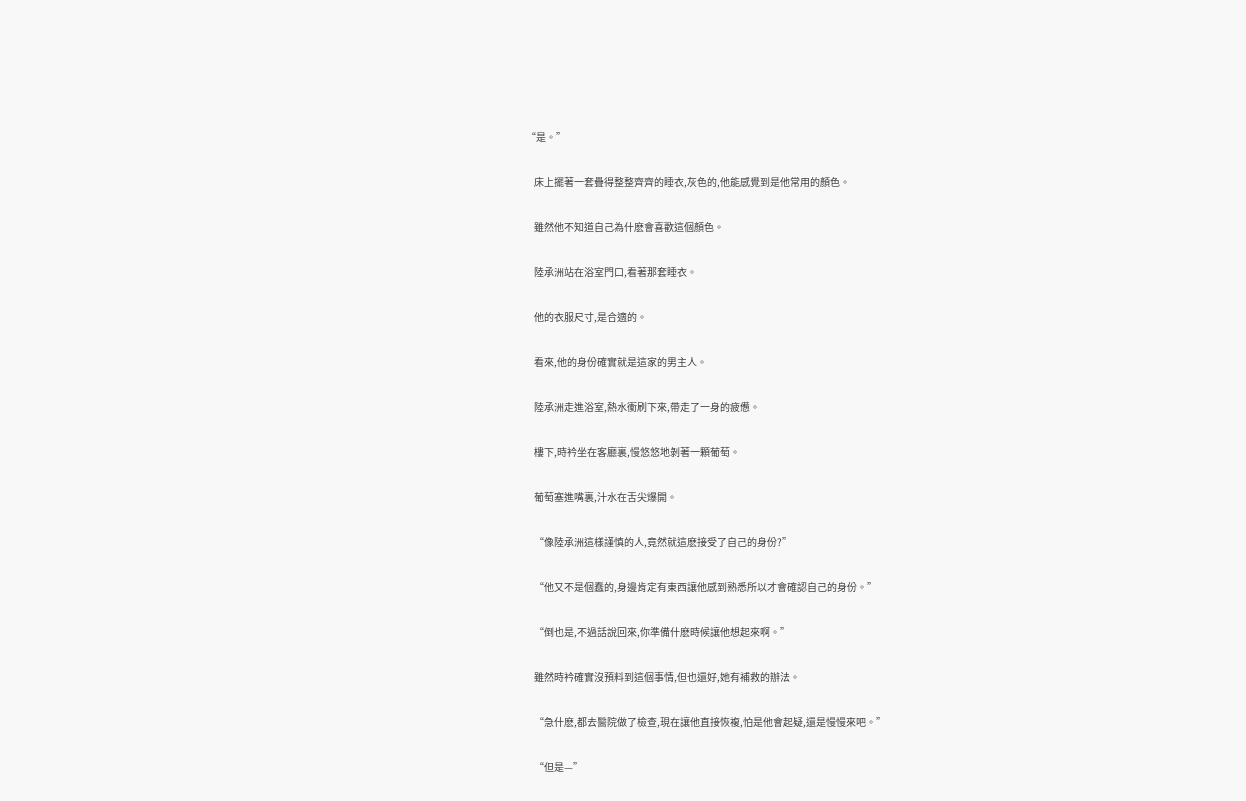“是。”


    床上擺著一套疊得整整齊齊的睡衣,灰色的,他能感覺到是他常用的顏色。


    雖然他不知道自己為什麽會喜歡這個顏色。


    陸承洲站在浴室門口,看著那套睡衣。


    他的衣服尺寸,是合適的。


    看來,他的身份確實就是這家的男主人。


    陸承洲走進浴室,熱水衝刷下來,帶走了一身的疲憊。


    樓下,時衿坐在客廳裏,慢悠悠地剝著一顆葡萄。


    葡萄塞進嘴裏,汁水在舌尖爆開。


    “像陸承洲這樣謹慎的人,竟然就這麽接受了自己的身份?”


    “他又不是個蠢的,身邊肯定有東西讓他感到熟悉所以才會確認自己的身份。”


    “倒也是,不過話說回來,你準備什麽時候讓他想起來啊。”


    雖然時衿確實沒預料到這個事情,但也還好,她有補救的辦法。


    “急什麽,都去醫院做了檢查,現在讓他直接恢複,怕是他會起疑,還是慢慢來吧。”


    “但是—”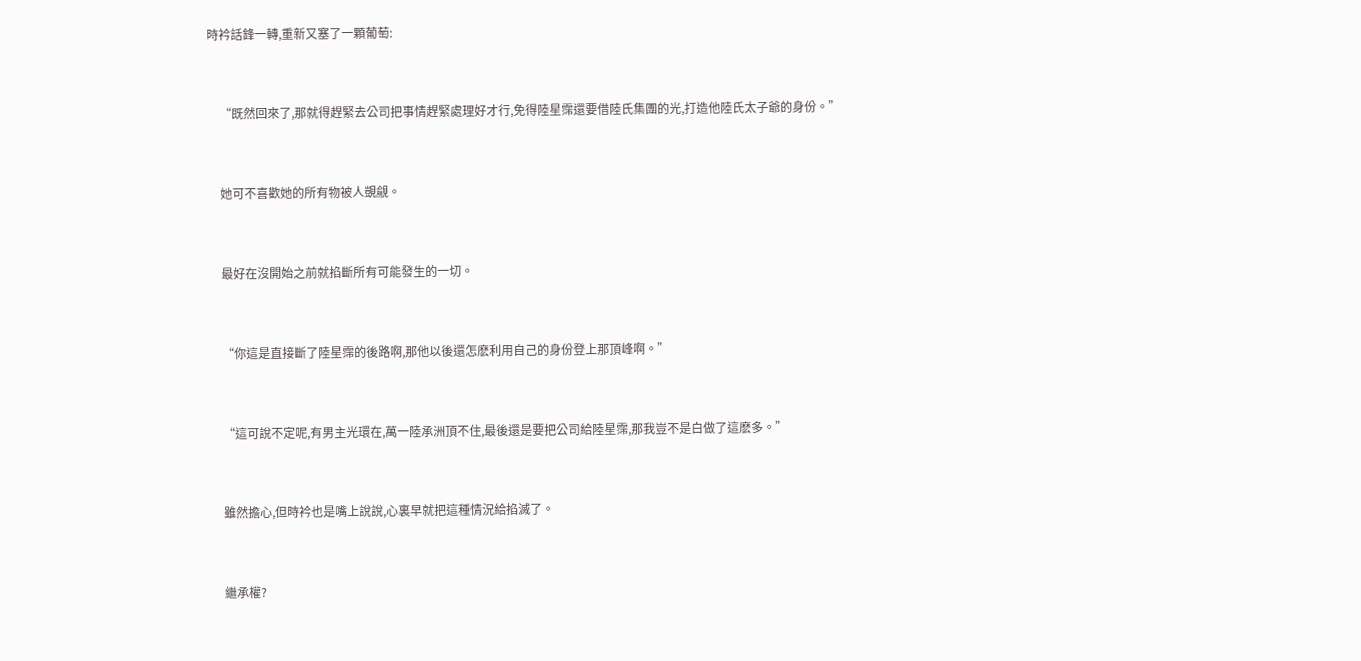時衿話鋒一轉,重新又塞了一顆葡萄:


    “既然回來了,那就得趕緊去公司把事情趕緊處理好才行,免得陸星霈還要借陸氏集團的光,打造他陸氏太子爺的身份。”


    她可不喜歡她的所有物被人覬覦。


    最好在沒開始之前就掐斷所有可能發生的一切。


    “你這是直接斷了陸星霈的後路啊,那他以後還怎麽利用自己的身份登上那頂峰啊。”


    “這可說不定呢,有男主光環在,萬一陸承洲頂不住,最後還是要把公司給陸星霈,那我豈不是白做了這麽多。”


    雖然擔心,但時衿也是嘴上說說,心裏早就把這種情況給掐滅了。


    繼承權?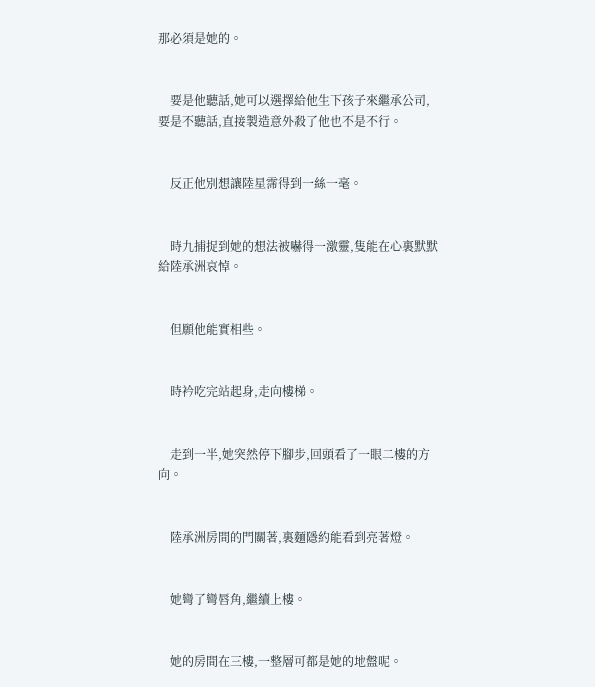那必須是她的。


    要是他聽話,她可以選擇給他生下孩子來繼承公司,要是不聽話,直接製造意外殺了他也不是不行。


    反正他別想讓陸星霈得到一絲一毫。


    時九捕捉到她的想法被嚇得一激靈,隻能在心裏默默給陸承洲哀悼。


    但願他能實相些。


    時衿吃完站起身,走向樓梯。


    走到一半,她突然停下腳步,回頭看了一眼二樓的方向。


    陸承洲房間的門關著,裏麵隱約能看到亮著燈。


    她彎了彎唇角,繼續上樓。


    她的房間在三樓,一整層可都是她的地盤呢。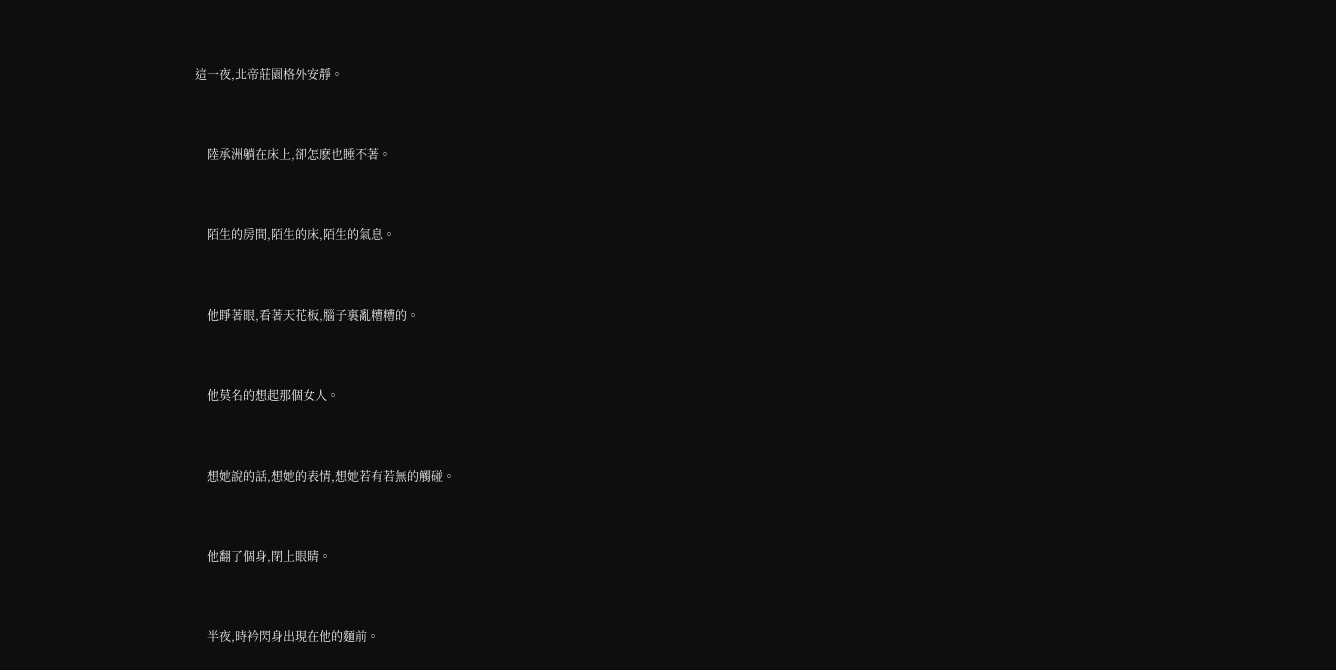這一夜,北帝莊園格外安靜。


    陸承洲躺在床上,卻怎麽也睡不著。


    陌生的房間,陌生的床,陌生的氣息。


    他睜著眼,看著天花板,腦子裏亂糟糟的。


    他莫名的想起那個女人。


    想她說的話,想她的表情,想她若有若無的觸碰。


    他翻了個身,閉上眼睛。


    半夜,時衿閃身出現在他的麵前。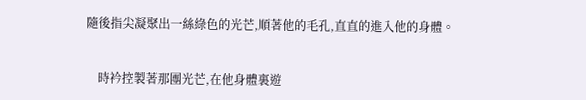隨後指尖凝聚出一絲綠色的光芒,順著他的毛孔,直直的進入他的身體。


    時衿控製著那團光芒,在他身體裏遊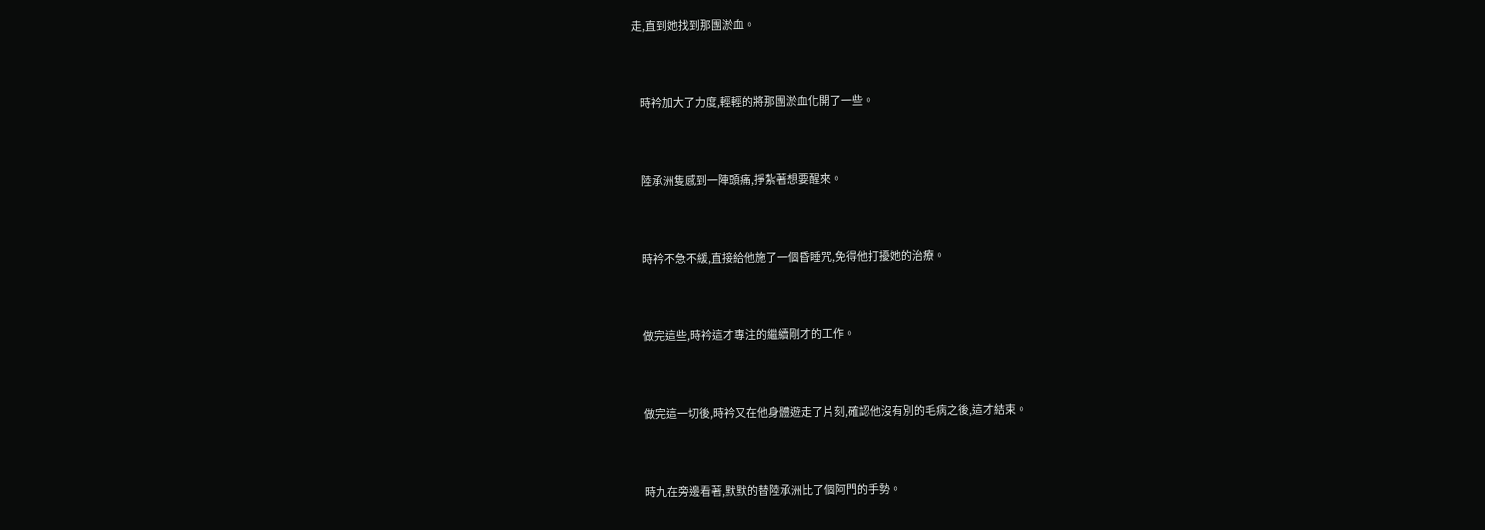走,直到她找到那團淤血。


    時衿加大了力度,輕輕的將那團淤血化開了一些。


    陸承洲隻感到一陣頭痛,掙紮著想要醒來。


    時衿不急不緩,直接給他施了一個昏睡咒,免得他打擾她的治療。


    做完這些,時衿這才專注的繼續剛才的工作。


    做完這一切後,時衿又在他身體遊走了片刻,確認他沒有別的毛病之後,這才結束。


    時九在旁邊看著,默默的替陸承洲比了個阿門的手勢。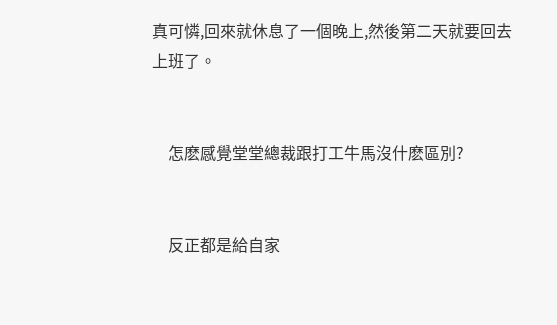真可憐,回來就休息了一個晚上,然後第二天就要回去上班了。


    怎麽感覺堂堂總裁跟打工牛馬沒什麽區別?


    反正都是給自家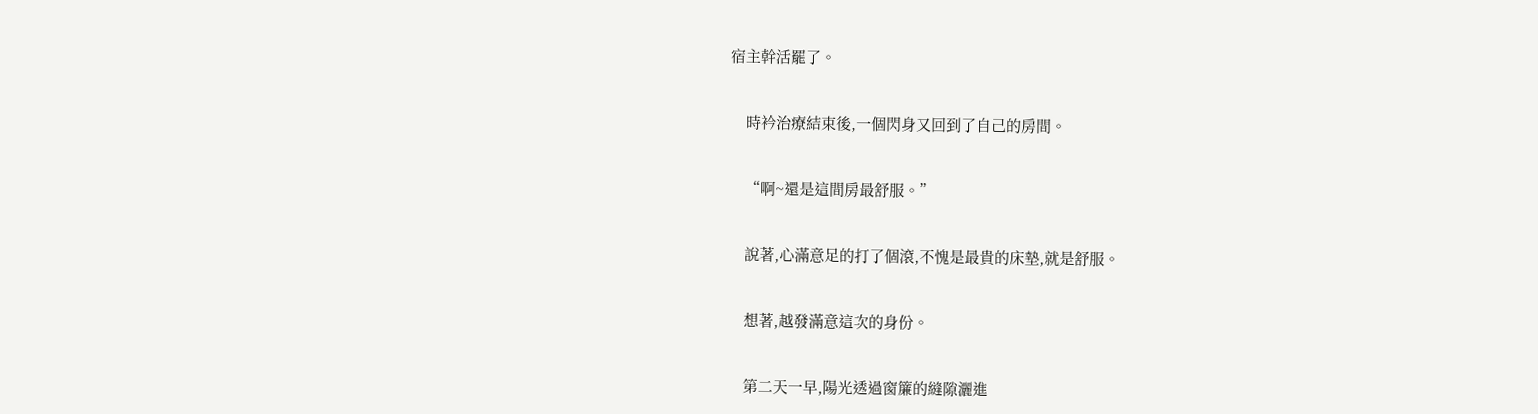宿主幹活罷了。


    時衿治療結束後,一個閃身又回到了自己的房間。


    “啊~還是這間房最舒服。”


    說著,心滿意足的打了個滾,不愧是最貴的床墊,就是舒服。


    想著,越發滿意這次的身份。


    第二天一早,陽光透過窗簾的縫隙灑進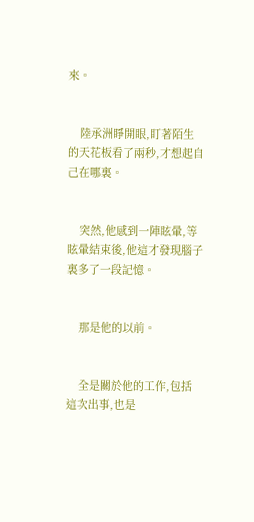來。


    陸承洲睜開眼,盯著陌生的天花板看了兩秒,才想起自己在哪裏。


    突然,他感到一陣眩暈,等眩暈結束後,他這才發現腦子裏多了一段記憶。


    那是他的以前。


    全是關於他的工作,包括這次出事,也是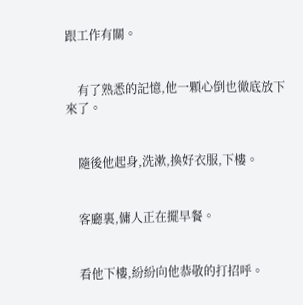跟工作有關。


    有了熟悉的記憶,他一顆心倒也徹底放下來了。


    隨後他起身,洗漱,換好衣服,下樓。


    客廳裏,傭人正在擺早餐。


    看他下樓,紛紛向他恭敬的打招呼。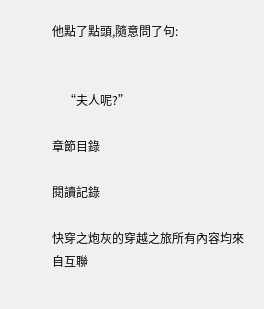他點了點頭,隨意問了句:


    “夫人呢?”

章節目錄

閱讀記錄

快穿之炮灰的穿越之旅所有內容均來自互聯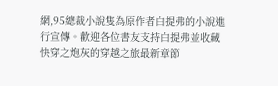網,95總裁小說隻為原作者白提弗的小說進行宣傳。歡迎各位書友支持白提弗並收藏快穿之炮灰的穿越之旅最新章節